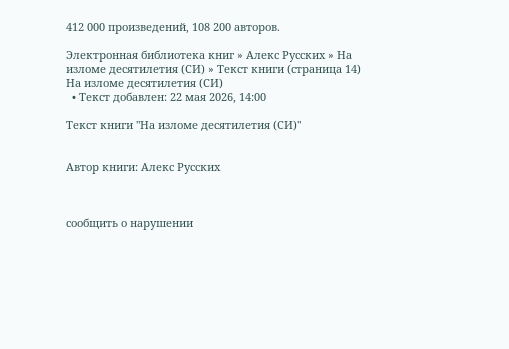412 000 произведений, 108 200 авторов.

Электронная библиотека книг » Алекс Русских » На изломе десятилетия (СИ) » Текст книги (страница 14)
На изломе десятилетия (СИ)
  • Текст добавлен: 22 мая 2026, 14:00

Текст книги "На изломе десятилетия (СИ)"


Автор книги: Алекс Русских



сообщить о нарушении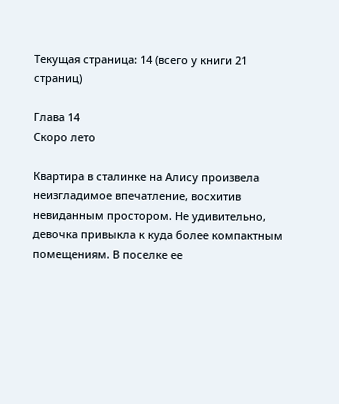Текущая страница: 14 (всего у книги 21 страниц)

Глава 14
Скоро лето

Квартира в сталинке на Алису произвела неизгладимое впечатление, восхитив невиданным простором. Не удивительно, девочка привыкла к куда более компактным помещениям. В поселке ее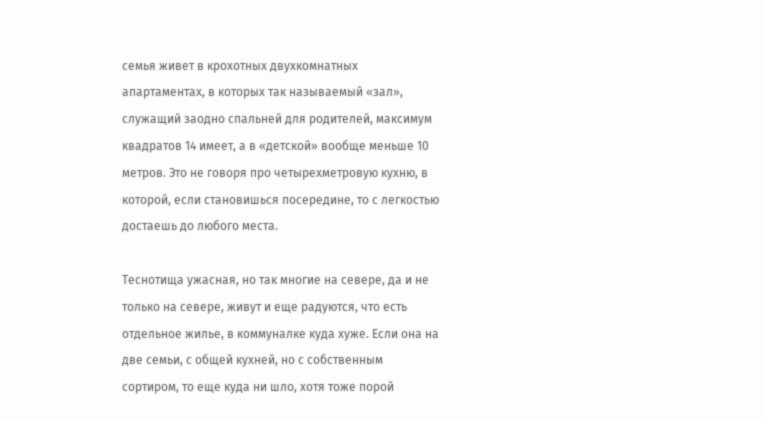семья живет в крохотных двухкомнатных апартаментах, в которых так называемый «зал», служащий заодно спальней для родителей, максимум квадратов 14 имеет, а в «детской» вообще меньше 10 метров. Это не говоря про четырехметровую кухню, в которой, если становишься посередине, то с легкостью достаешь до любого места.

Теснотища ужасная, но так многие на севере, да и не только на севере, живут и еще радуются, что есть отдельное жилье, в коммуналке куда хуже. Если она на две семьи, с общей кухней, но с собственным сортиром, то еще куда ни шло, хотя тоже порой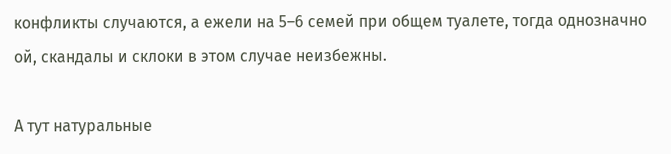конфликты случаются, а ежели на 5–6 семей при общем туалете, тогда однозначно ой, скандалы и склоки в этом случае неизбежны.

А тут натуральные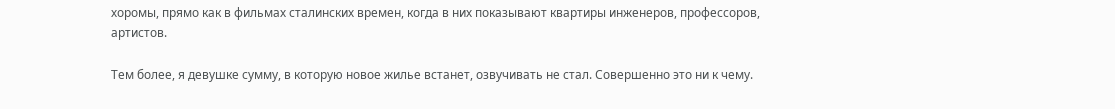хоромы, прямо как в фильмах сталинских времен, когда в них показывают квартиры инженеров, профессоров, артистов.

Тем более, я девушке сумму, в которую новое жилье встанет, озвучивать не стал. Совершенно это ни к чему.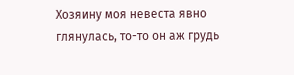Хозяину моя невеста явно глянулась, то-то он аж грудь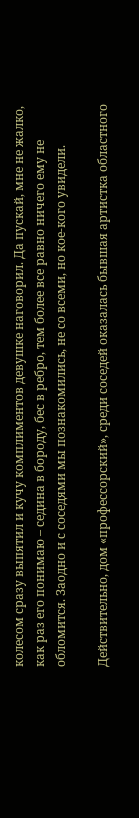колесом сразу выпятил и кучу комплиментов девушке наговорил. Да пускай, мне не жалко, как раз его понимаю – седина в бороду, бес в ребро, тем более все равно ничего ему не обломится. Заодно и с соседями мы познакомились, не со всеми, но кое-кого увидели.

Действительно, дом «профессорский», среди соседей оказалась бывшая артистка областного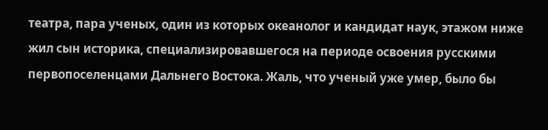театра, пара ученых, один из которых океанолог и кандидат наук, этажом ниже жил сын историка, специализировавшегося на периоде освоения русскими первопоселенцами Дальнего Востока. Жаль, что ученый уже умер, было бы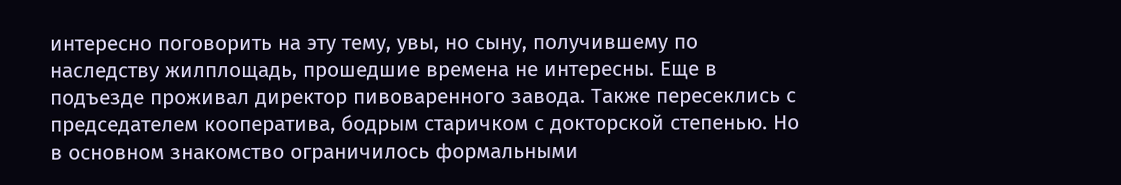интересно поговорить на эту тему, увы, но сыну, получившему по наследству жилплощадь, прошедшие времена не интересны. Еще в подъезде проживал директор пивоваренного завода. Также пересеклись с председателем кооператива, бодрым старичком с докторской степенью. Но в основном знакомство ограничилось формальными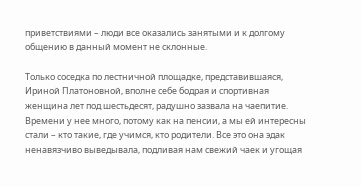приветствиями – люди все оказались занятыми и к долгому общению в данный момент не склонные.

Только соседка по лестничной площадке, представившаяся, Ириной Платоновной, вполне себе бодрая и спортивная женщина лет под шестьдесят, радушно зазвала на чаепитие. Времени у нее много, потому как на пенсии, а мы ей интересны стали – кто такие, где учимся, кто родители. Все это она эдак ненавязчиво выведывала, подливая нам свежий чаек и угощая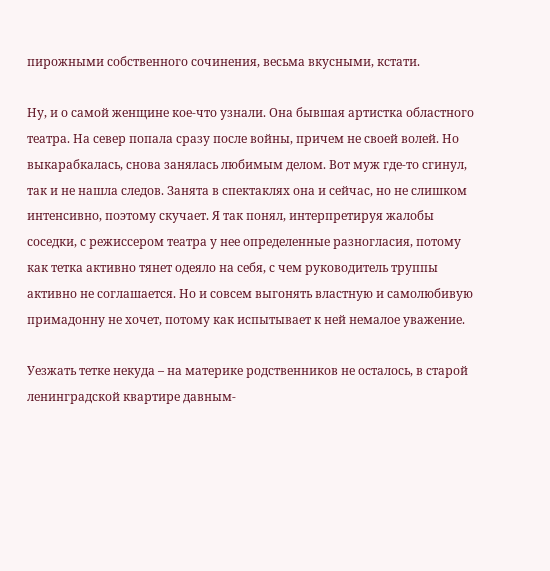пирожными собственного сочинения, весьма вкусными, кстати.

Ну, и о самой женщине кое-что узнали. Она бывшая артистка областного театра. На север попала сразу после войны, причем не своей волей. Но выкарабкалась, снова занялась любимым делом. Вот муж где-то сгинул, так и не нашла следов. Занята в спектаклях она и сейчас, но не слишком интенсивно, поэтому скучает. Я так понял, интерпретируя жалобы соседки, с режиссером театра у нее определенные разногласия, потому как тетка активно тянет одеяло на себя, с чем руководитель труппы активно не соглашается. Но и совсем выгонять властную и самолюбивую примадонну не хочет, потому как испытывает к ней немалое уважение.

Уезжать тетке некуда – на материке родственников не осталось, в старой ленинградской квартире давным-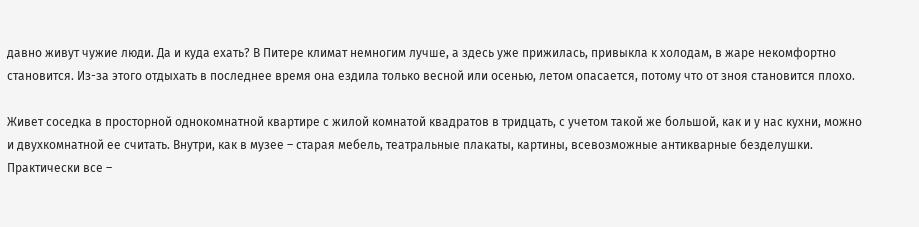давно живут чужие люди. Да и куда ехать? В Питере климат немногим лучше, а здесь уже прижилась, привыкла к холодам, в жаре некомфортно становится. Из-за этого отдыхать в последнее время она ездила только весной или осенью, летом опасается, потому что от зноя становится плохо.

Живет соседка в просторной однокомнатной квартире с жилой комнатой квадратов в тридцать, с учетом такой же большой, как и у нас кухни, можно и двухкомнатной ее считать. Внутри, как в музее – старая мебель, театральные плакаты, картины, всевозможные антикварные безделушки. Практически все –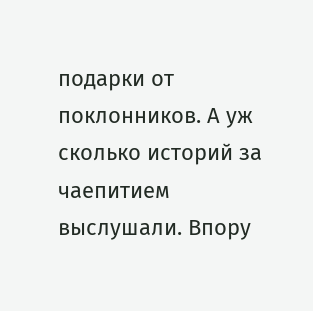подарки от поклонников. А уж сколько историй за чаепитием выслушали. Впору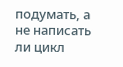подумать, а не написать ли цикл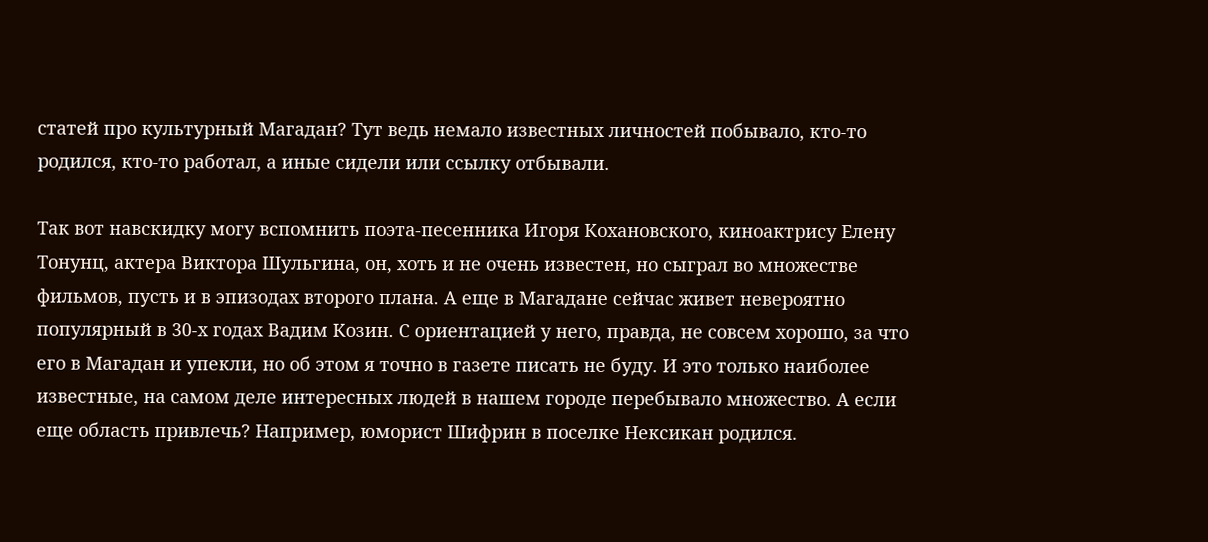статей про культурный Магадан? Тут ведь немало известных личностей побывало, кто-то родился, кто-то работал, а иные сидели или ссылку отбывали.

Так вот навскидку могу вспомнить поэта-песенника Игоря Кохановского, киноактрису Елену Тонунц, актера Виктора Шульгина, он, хоть и не очень известен, но сыграл во множестве фильмов, пусть и в эпизодах второго плана. А еще в Магадане сейчас живет невероятно популярный в 30-х годах Вадим Козин. С ориентацией у него, правда, не совсем хорошо, за что его в Магадан и упекли, но об этом я точно в газете писать не буду. И это только наиболее известные, на самом деле интересных людей в нашем городе перебывало множество. А если еще область привлечь? Например, юморист Шифрин в поселке Нексикан родился.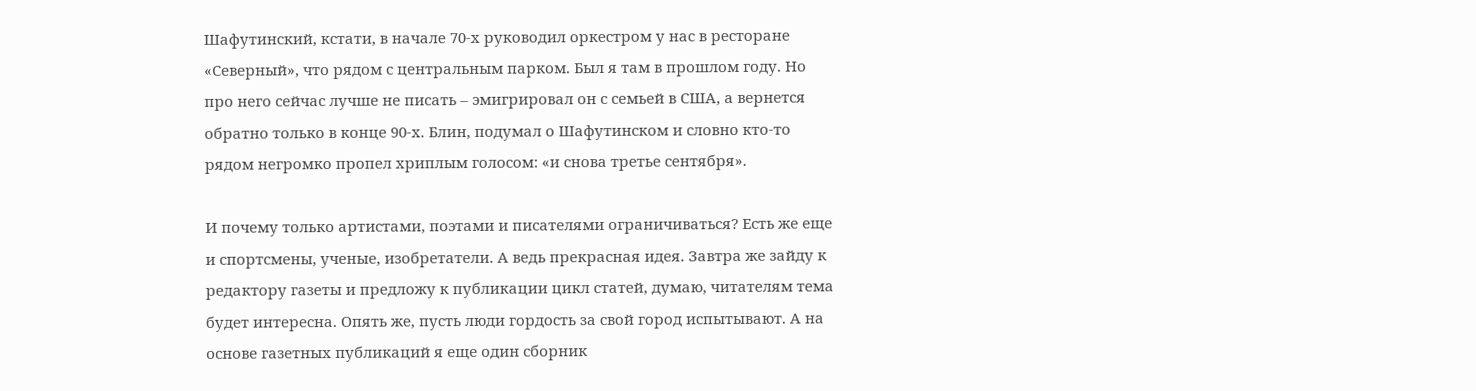Шафутинский, кстати, в начале 70-х руководил оркестром у нас в ресторане «Северный», что рядом с центральным парком. Был я там в прошлом году. Но про него сейчас лучше не писать – эмигрировал он с семьей в США, а вернется обратно только в конце 90-х. Блин, подумал о Шафутинском и словно кто-то рядом негромко пропел хриплым голосом: «и снова третье сентября».

И почему только артистами, поэтами и писателями ограничиваться? Есть же еще и спортсмены, ученые, изобретатели. А ведь прекрасная идея. Завтра же зайду к редактору газеты и предложу к публикации цикл статей, думаю, читателям тема будет интересна. Опять же, пусть люди гордость за свой город испытывают. А на основе газетных публикаций я еще один сборник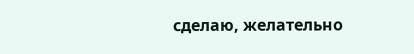сделаю, желательно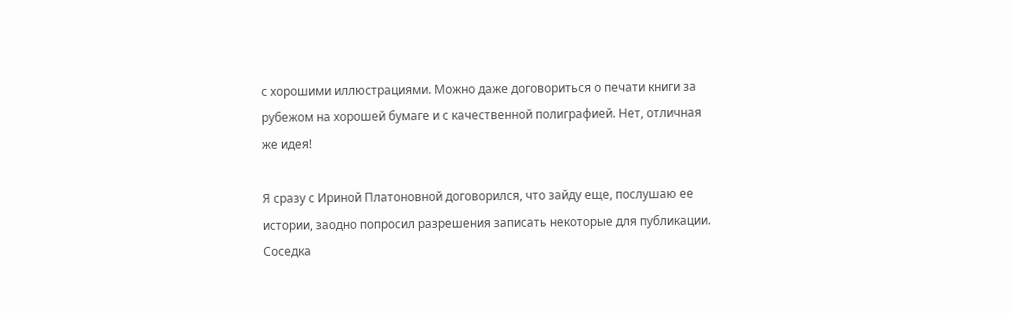с хорошими иллюстрациями. Можно даже договориться о печати книги за рубежом на хорошей бумаге и с качественной полиграфией. Нет, отличная же идея!

Я сразу с Ириной Платоновной договорился, что зайду еще, послушаю ее истории, заодно попросил разрешения записать некоторые для публикации. Соседка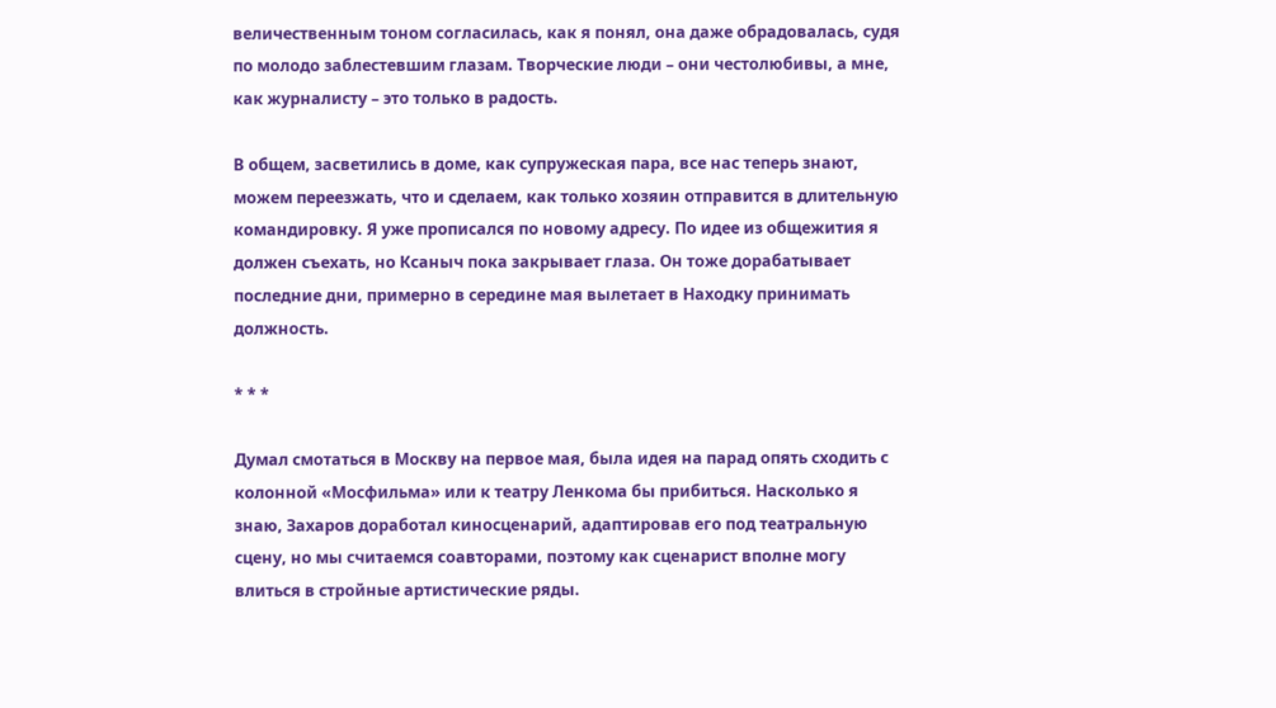величественным тоном согласилась, как я понял, она даже обрадовалась, судя по молодо заблестевшим глазам. Творческие люди – они честолюбивы, а мне, как журналисту – это только в радость.

В общем, засветились в доме, как супружеская пара, все нас теперь знают, можем переезжать, что и сделаем, как только хозяин отправится в длительную командировку. Я уже прописался по новому адресу. По идее из общежития я должен съехать, но Ксаныч пока закрывает глаза. Он тоже дорабатывает последние дни, примерно в середине мая вылетает в Находку принимать должность.

* * *

Думал смотаться в Москву на первое мая, была идея на парад опять сходить с колонной «Мосфильма» или к театру Ленкома бы прибиться. Насколько я знаю, Захаров доработал киносценарий, адаптировав его под театральную сцену, но мы считаемся соавторами, поэтому как сценарист вполне могу влиться в стройные артистические ряды.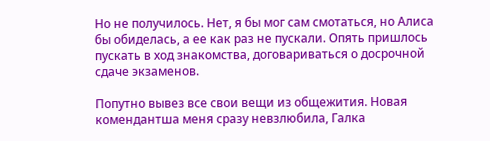Но не получилось. Нет, я бы мог сам смотаться, но Алиса бы обиделась, а ее как раз не пускали. Опять пришлось пускать в ход знакомства, договариваться о досрочной сдаче экзаменов.

Попутно вывез все свои вещи из общежития. Новая комендантша меня сразу невзлюбила, Галка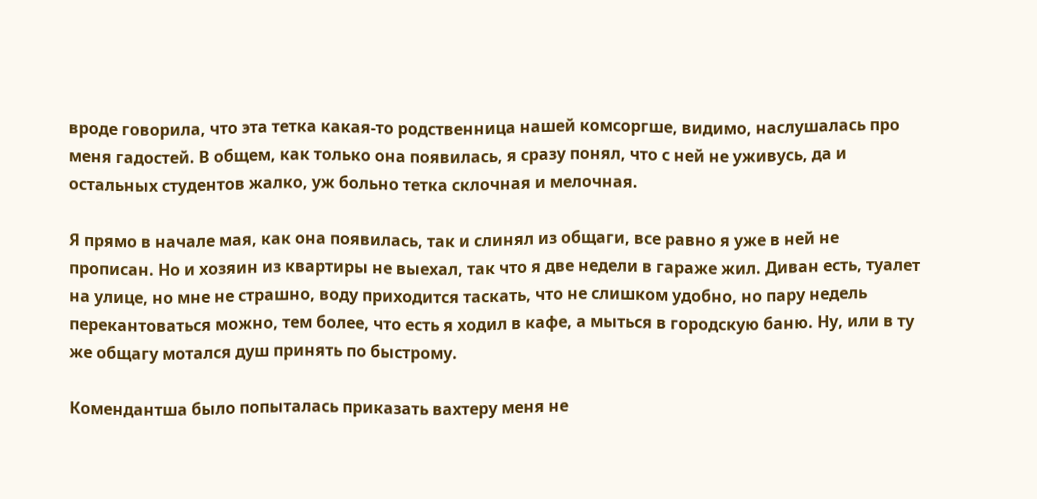вроде говорила, что эта тетка какая-то родственница нашей комсоргше, видимо, наслушалась про меня гадостей. В общем, как только она появилась, я сразу понял, что с ней не уживусь, да и остальных студентов жалко, уж больно тетка склочная и мелочная.

Я прямо в начале мая, как она появилась, так и слинял из общаги, все равно я уже в ней не прописан. Но и хозяин из квартиры не выехал, так что я две недели в гараже жил. Диван есть, туалет на улице, но мне не страшно, воду приходится таскать, что не слишком удобно, но пару недель перекантоваться можно, тем более, что есть я ходил в кафе, а мыться в городскую баню. Ну, или в ту же общагу мотался душ принять по быстрому.

Комендантша было попыталась приказать вахтеру меня не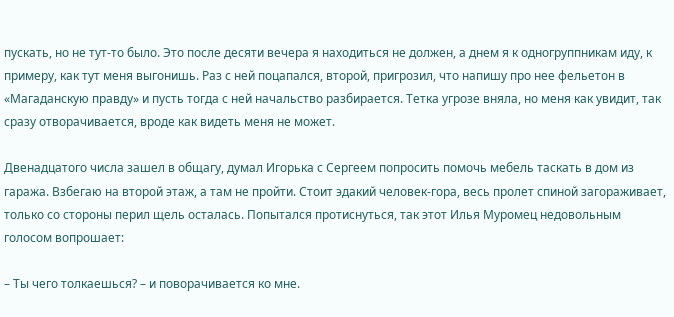пускать, но не тут-то было. Это после десяти вечера я находиться не должен, а днем я к одногруппникам иду, к примеру, как тут меня выгонишь. Раз с ней поцапался, второй, пригрозил, что напишу про нее фельетон в «Магаданскую правду» и пусть тогда с ней начальство разбирается. Тетка угрозе вняла, но меня как увидит, так сразу отворачивается, вроде как видеть меня не может.

Двенадцатого числа зашел в общагу, думал Игорька с Сергеем попросить помочь мебель таскать в дом из гаража. Взбегаю на второй этаж, а там не пройти. Стоит эдакий человек-гора, весь пролет спиной загораживает, только со стороны перил щель осталась. Попытался протиснуться, так этот Илья Муромец недовольным голосом вопрошает:

– Ты чего толкаешься? – и поворачивается ко мне.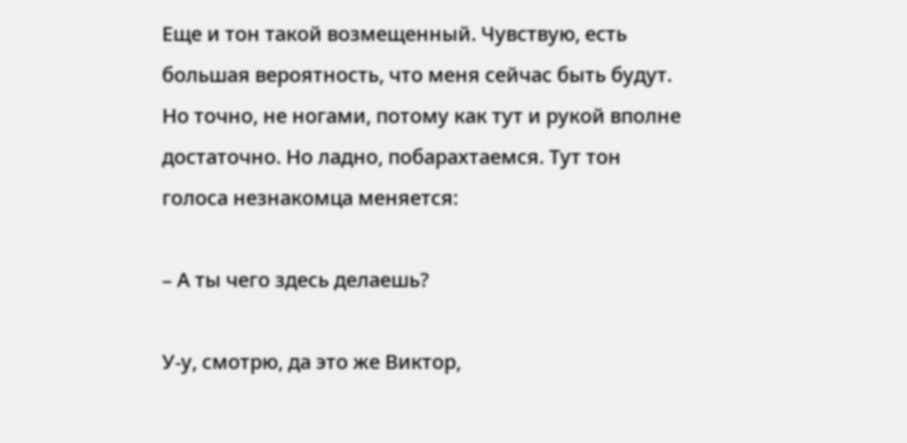Еще и тон такой возмещенный. Чувствую, есть большая вероятность, что меня сейчас быть будут. Но точно, не ногами, потому как тут и рукой вполне достаточно. Но ладно, побарахтаемся. Тут тон голоса незнакомца меняется:

– А ты чего здесь делаешь?

У-у, смотрю, да это же Виктор,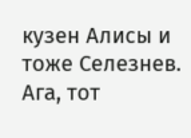кузен Алисы и тоже Селезнев. Ага, тот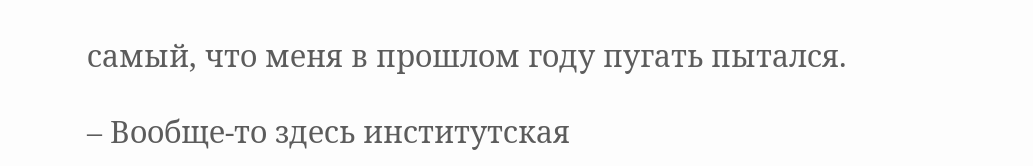самый, что меня в прошлом году пугать пытался.

– Вообще-то здесь институтская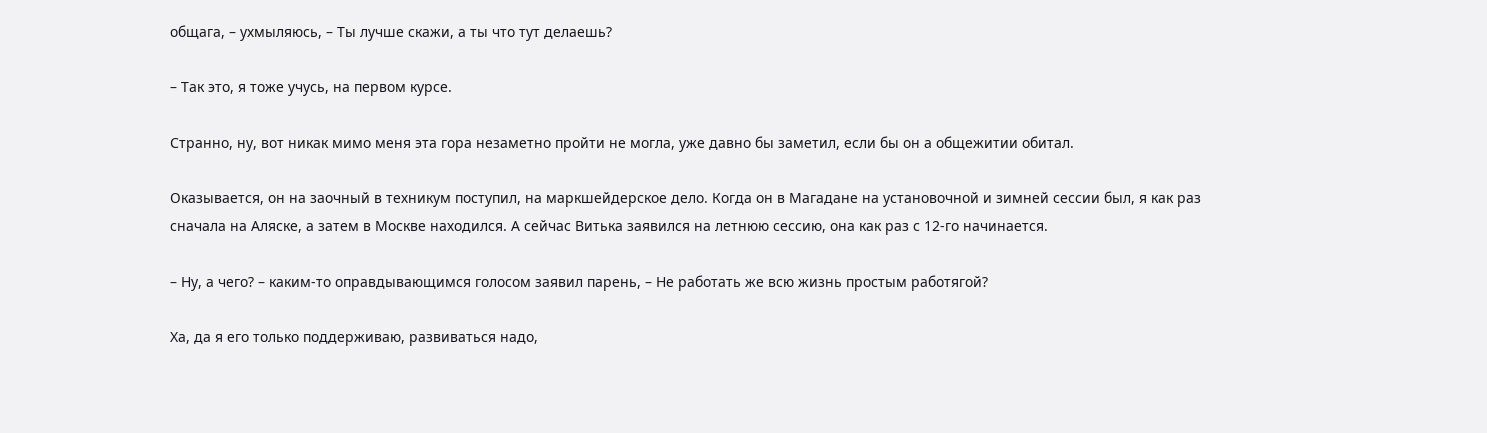общага, – ухмыляюсь, – Ты лучше скажи, а ты что тут делаешь?

– Так это, я тоже учусь, на первом курсе.

Странно, ну, вот никак мимо меня эта гора незаметно пройти не могла, уже давно бы заметил, если бы он а общежитии обитал.

Оказывается, он на заочный в техникум поступил, на маркшейдерское дело. Когда он в Магадане на установочной и зимней сессии был, я как раз сначала на Аляске, а затем в Москве находился. А сейчас Витька заявился на летнюю сессию, она как раз с 12-го начинается.

– Ну, а чего? – каким-то оправдывающимся голосом заявил парень, – Не работать же всю жизнь простым работягой?

Ха, да я его только поддерживаю, развиваться надо,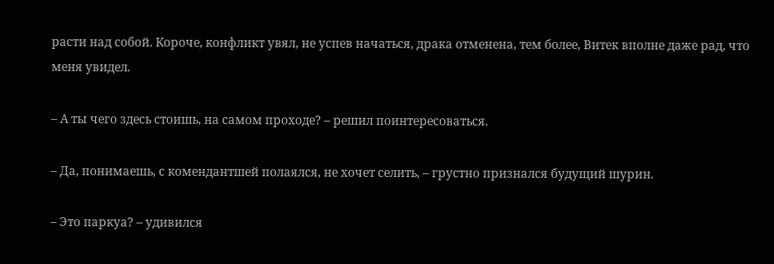расти над собой. Короче, конфликт увял, не успев начаться, драка отменена, тем более, Витек вполне даже рад, что меня увидел.

– А ты чего здесь стоишь, на самом проходе? – решил поинтересоваться.

– Да, понимаешь, с комендантшей полаялся, не хочет селить, – грустно признался будущий шурин.

– Это паркуа? – удивился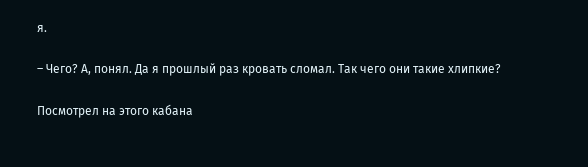я.

– Чего? А, понял. Да я прошлый раз кровать сломал. Так чего они такие хлипкие?

Посмотрел на этого кабана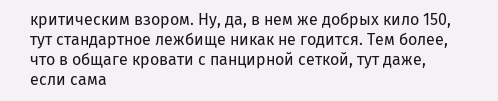критическим взором. Ну, да, в нем же добрых кило 150, тут стандартное лежбище никак не годится. Тем более, что в общаге кровати с панцирной сеткой, тут даже, если сама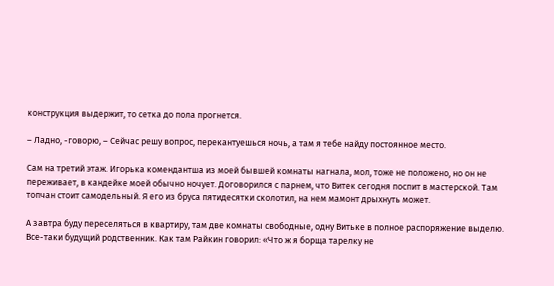конструкция выдержит, то сетка до пола прогнется.

– Ладно, -говорю, – Сейчас решу вопрос, перекантуешься ночь, а там я тебе найду постоянное место.

Сам на третий этаж. Игорька комендантша из моей бывшей комнаты нагнала, мол, тоже не положено, но он не переживает, в кандейке моей обычно ночует. Договорился с парнем, что Витек сегодня поспит в мастерской. Там топчан стоит самодельный. Я его из бруса пятидесятки сколотил, на нем мамонт дрыхнуть может.

А завтра буду переселяться в квартиру, там две комнаты свободные, одну Витьке в полное распоряжение выделю. Все-таки будущий родственник. Как там Райкин говорил: «Что ж я борща тарелку не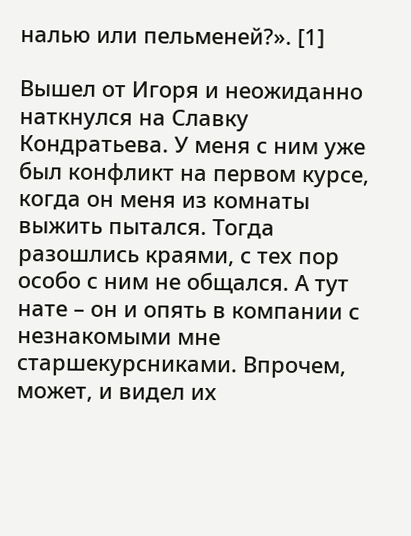налью или пельменей?». [1]

Вышел от Игоря и неожиданно наткнулся на Славку Кондратьева. У меня с ним уже был конфликт на первом курсе, когда он меня из комнаты выжить пытался. Тогда разошлись краями, с тех пор особо с ним не общался. А тут нате – он и опять в компании с незнакомыми мне старшекурсниками. Впрочем, может, и видел их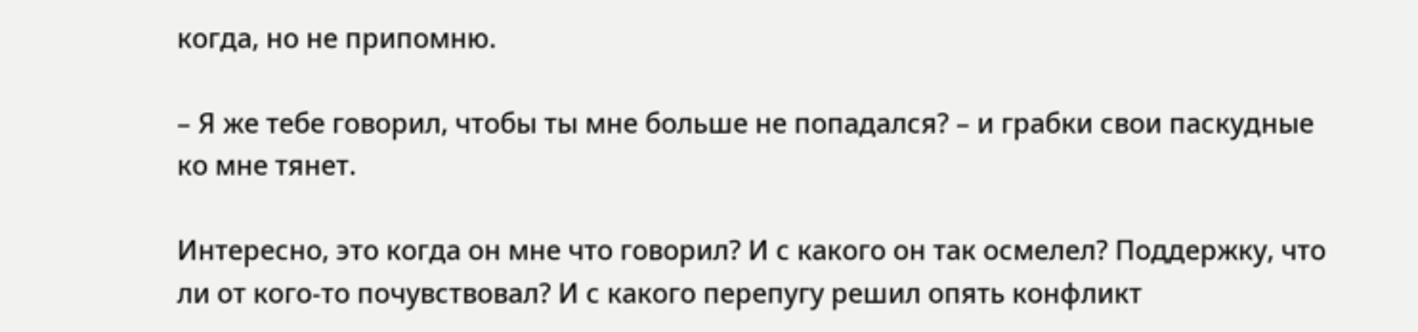когда, но не припомню.

– Я же тебе говорил, чтобы ты мне больше не попадался? – и грабки свои паскудные ко мне тянет.

Интересно, это когда он мне что говорил? И с какого он так осмелел? Поддержку, что ли от кого-то почувствовал? И с какого перепугу решил опять конфликт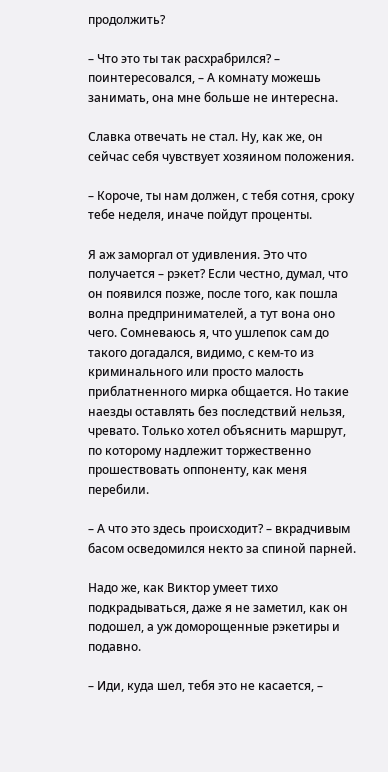продолжить?

– Что это ты так расхрабрился? – поинтересовался, – А комнату можешь занимать, она мне больше не интересна.

Славка отвечать не стал. Ну, как же, он сейчас себя чувствует хозяином положения.

– Короче, ты нам должен, с тебя сотня, сроку тебе неделя, иначе пойдут проценты.

Я аж заморгал от удивления. Это что получается – рэкет? Если честно, думал, что он появился позже, после того, как пошла волна предпринимателей, а тут вона оно чего. Сомневаюсь я, что ушлепок сам до такого догадался, видимо, с кем-то из криминального или просто малость приблатненного мирка общается. Но такие наезды оставлять без последствий нельзя, чревато. Только хотел объяснить маршрут, по которому надлежит торжественно прошествовать оппоненту, как меня перебили.

– А что это здесь происходит? – вкрадчивым басом осведомился некто за спиной парней.

Надо же, как Виктор умеет тихо подкрадываться, даже я не заметил, как он подошел, а уж доморощенные рэкетиры и подавно.

– Иди, куда шел, тебя это не касается, –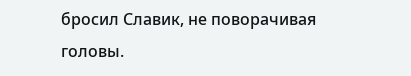бросил Славик, не поворачивая головы.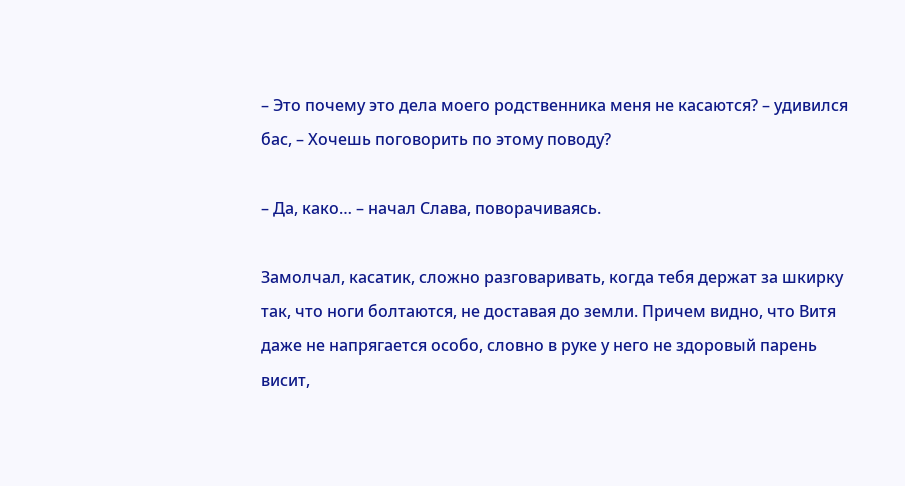– Это почему это дела моего родственника меня не касаются? – удивился бас, – Хочешь поговорить по этому поводу?

– Да, како… – начал Слава, поворачиваясь.

Замолчал, касатик, сложно разговаривать, когда тебя держат за шкирку так, что ноги болтаются, не доставая до земли. Причем видно, что Витя даже не напрягается особо, словно в руке у него не здоровый парень висит,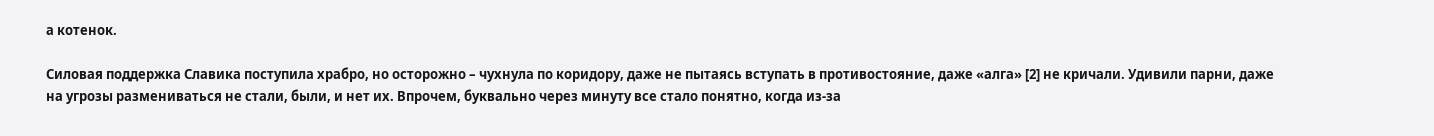а котенок.

Силовая поддержка Славика поступила храбро, но осторожно – чухнула по коридору, даже не пытаясь вступать в противостояние, даже «алга» [2] не кричали. Удивили парни, даже на угрозы размениваться не стали, были, и нет их. Впрочем, буквально через минуту все стало понятно, когда из-за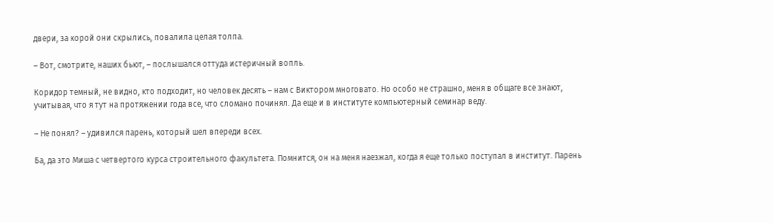двери, за корой они скрылись, повалила целая толпа.

– Вот, смотрите, наших бьют, – послышался оттуда истеричный вопль.

Коридор темный, не видно, кто подходит, но человек десять – нам с Виктором многовато. Но особо не страшно, меня в общаге все знают, учитывая, что я тут на протяжении года все, что сломано починял. Да еще и в институте компьютерный семинар веду.

– Не понял? – удивился парень, который шел впереди всех.

Ба, да это Миша с четвертого курса строительного факультета. Помнится, он на меня наезжал, когда я еще только поступал в институт. Парень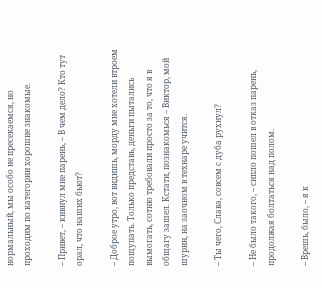нормальный, мы особо не пресекаемся, но проходим по категории хорошие знакомые.

– Привет, – кивнул мне парень, – В чем дело? Кто тут орал, что наших бьют?

– Доброе утро, вот видишь, морду мне хотели втроем пощупать. Только представь, деньги пытались вымогать, сотню требовали просто за то, что я в общагу зашел. Кстати, познакомься – Виктор, мой шурин, на заочном в технаре учится.

– Ты чего, Слава, совсем с дуба рухнул?

– Не было такого, – сипло пошел в отказ парень, продолжая болтаться над полом.

– Врешь, было, – я к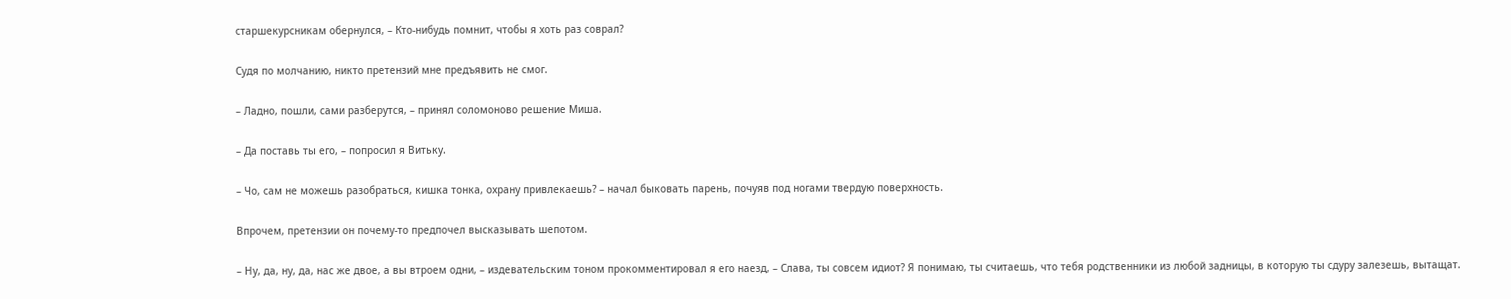старшекурсникам обернулся, – Кто-нибудь помнит, чтобы я хоть раз соврал?

Судя по молчанию, никто претензий мне предъявить не смог.

– Ладно, пошли, сами разберутся, – принял соломоново решение Миша.

– Да поставь ты его, – попросил я Витьку.

– Чо, сам не можешь разобраться, кишка тонка, охрану привлекаешь? – начал быковать парень, почуяв под ногами твердую поверхность.

Впрочем, претензии он почему-то предпочел высказывать шепотом.

– Ну, да, ну, да, нас же двое, а вы втроем одни, – издевательским тоном прокомментировал я его наезд, – Слава, ты совсем идиот? Я понимаю, ты считаешь, что тебя родственники из любой задницы, в которую ты сдуру залезешь, вытащат.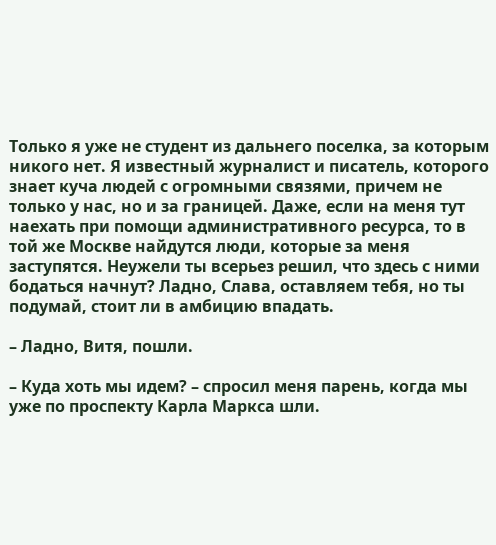Только я уже не студент из дальнего поселка, за которым никого нет. Я известный журналист и писатель, которого знает куча людей с огромными связями, причем не только у нас, но и за границей. Даже, если на меня тут наехать при помощи административного ресурса, то в той же Москве найдутся люди, которые за меня заступятся. Неужели ты всерьез решил, что здесь с ними бодаться начнут? Ладно, Слава, оставляем тебя, но ты подумай, стоит ли в амбицию впадать.

– Ладно, Витя, пошли.

– Куда хоть мы идем? – спросил меня парень, когда мы уже по проспекту Карла Маркса шли.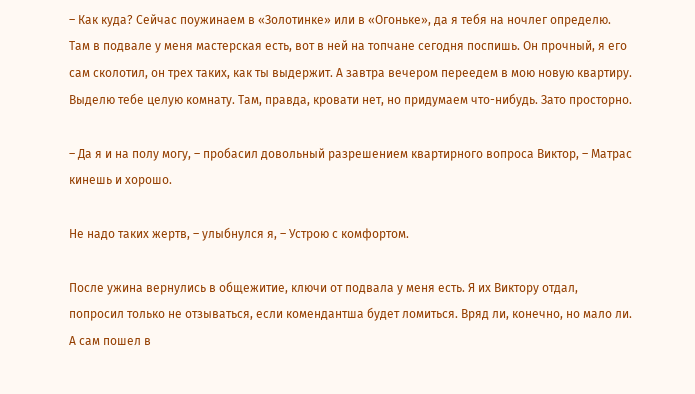– Как куда? Сейчас поужинаем в «Золотинке» или в «Огоньке», да я тебя на ночлег определю. Там в подвале у меня мастерская есть, вот в ней на топчане сегодня поспишь. Он прочный, я его сам сколотил, он трех таких, как ты выдержит. А завтра вечером переедем в мою новую квартиру. Выделю тебе целую комнату. Там, правда, кровати нет, но придумаем что-нибудь. Зато просторно.

– Да я и на полу могу, – пробасил довольный разрешением квартирного вопроса Виктор, – Матрас кинешь и хорошо.

Не надо таких жертв, – улыбнулся я, – Устрою с комфортом.

После ужина вернулись в общежитие, ключи от подвала у меня есть. Я их Виктору отдал, попросил только не отзываться, если комендантша будет ломиться. Вряд ли, конечно, но мало ли. А сам пошел в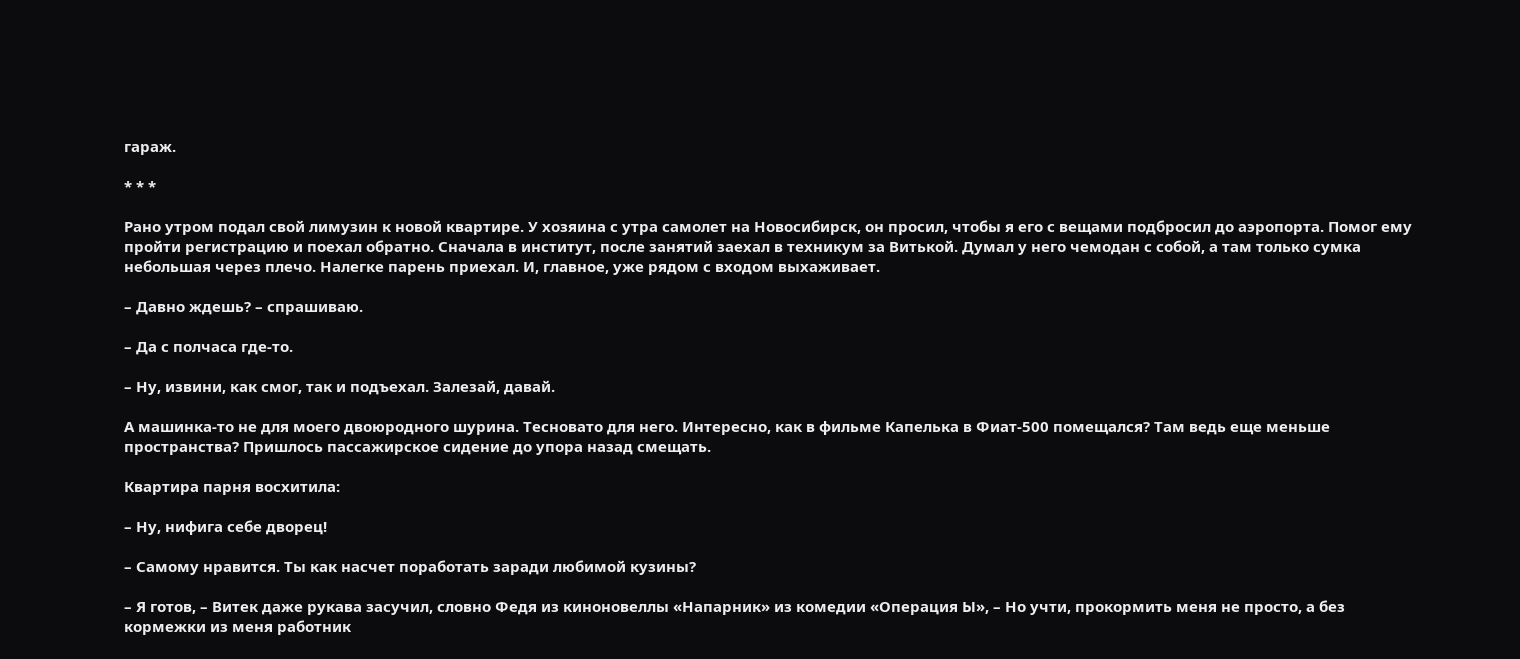гараж.

* * *

Рано утром подал свой лимузин к новой квартире. У хозяина с утра самолет на Новосибирск, он просил, чтобы я его с вещами подбросил до аэропорта. Помог ему пройти регистрацию и поехал обратно. Сначала в институт, после занятий заехал в техникум за Витькой. Думал у него чемодан с собой, а там только сумка небольшая через плечо. Налегке парень приехал. И, главное, уже рядом с входом выхаживает.

– Давно ждешь? – спрашиваю.

– Да с полчаса где-то.

– Ну, извини, как смог, так и подъехал. Залезай, давай.

А машинка-то не для моего двоюродного шурина. Тесновато для него. Интересно, как в фильме Капелька в Фиат-500 помещался? Там ведь еще меньше пространства? Пришлось пассажирское сидение до упора назад смещать.

Квартира парня восхитила:

– Ну, нифига себе дворец!

– Самому нравится. Ты как насчет поработать заради любимой кузины?

– Я готов, – Витек даже рукава засучил, словно Федя из киноновеллы «Напарник» из комедии «Операция Ы», – Но учти, прокормить меня не просто, а без кормежки из меня работник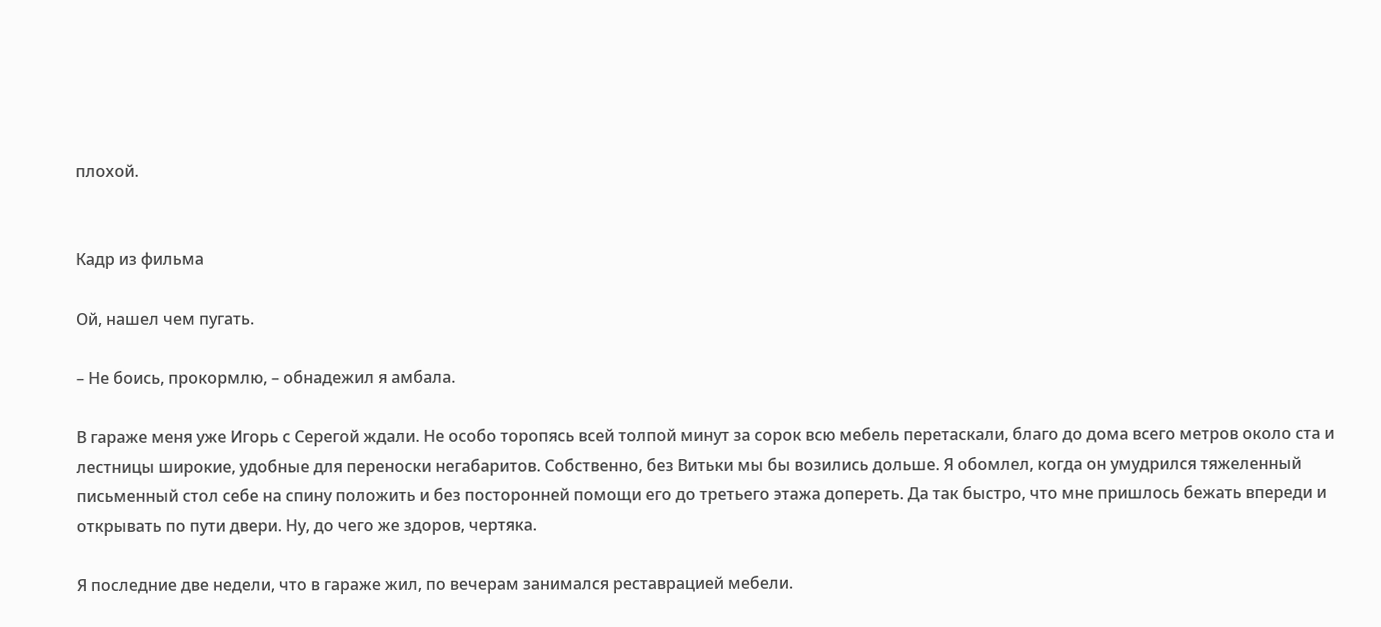плохой.


Кадр из фильма

Ой, нашел чем пугать.

– Не боись, прокормлю, – обнадежил я амбала.

В гараже меня уже Игорь с Серегой ждали. Не особо торопясь всей толпой минут за сорок всю мебель перетаскали, благо до дома всего метров около ста и лестницы широкие, удобные для переноски негабаритов. Собственно, без Витьки мы бы возились дольше. Я обомлел, когда он умудрился тяжеленный письменный стол себе на спину положить и без посторонней помощи его до третьего этажа допереть. Да так быстро, что мне пришлось бежать впереди и открывать по пути двери. Ну, до чего же здоров, чертяка.

Я последние две недели, что в гараже жил, по вечерам занимался реставрацией мебели.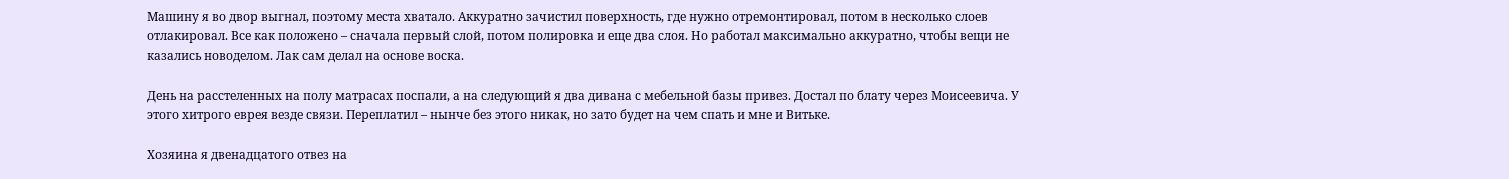Машину я во двор выгнал, поэтому места хватало. Аккуратно зачистил поверхность, где нужно отремонтировал, потом в несколько слоев отлакировал. Все как положено – сначала первый слой, потом полировка и еще два слоя. Но работал максимально аккуратно, чтобы вещи не казались новоделом. Лак сам делал на основе воска.

День на расстеленных на полу матрасах поспали, а на следующий я два дивана с мебельной базы привез. Достал по блату через Моисеевича. У этого хитрого еврея везде связи. Переплатил – нынче без этого никак, но зато будет на чем спать и мне и Витьке.

Хозяина я двенадцатого отвез на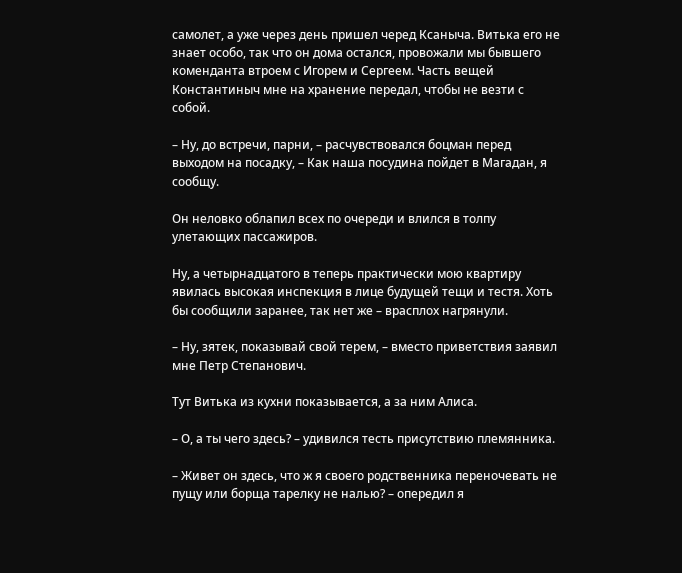самолет, а уже через день пришел черед Ксаныча. Витька его не знает особо, так что он дома остался, провожали мы бывшего коменданта втроем с Игорем и Сергеем. Часть вещей Константиныч мне на хранение передал, чтобы не везти с собой.

– Ну, до встречи, парни, – расчувствовался боцман перед выходом на посадку, – Как наша посудина пойдет в Магадан, я сообщу.

Он неловко облапил всех по очереди и влился в толпу улетающих пассажиров.

Ну, а четырнадцатого в теперь практически мою квартиру явилась высокая инспекция в лице будущей тещи и тестя. Хоть бы сообщили заранее, так нет же – врасплох нагрянули.

– Ну, зятек, показывай свой терем, – вместо приветствия заявил мне Петр Степанович.

Тут Витька из кухни показывается, а за ним Алиса.

– О, а ты чего здесь? – удивился тесть присутствию племянника.

– Живет он здесь, что ж я своего родственника переночевать не пущу или борща тарелку не налью? – опередил я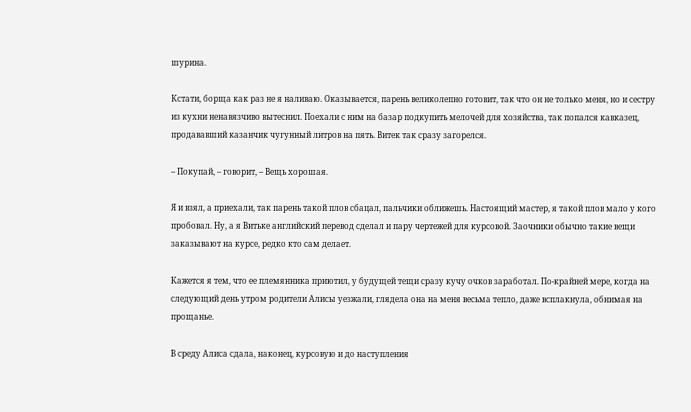шурина.

Кстати, борща как раз не я наливаю. Оказывается, парень великолепно готовит, так что он не только меня, но и сестру из кухни ненавязчиво вытеснил. Поехали с ним на базар подкупить мелочей для хозяйства, так попался кавказец, продававший казанчик чугунный литров на пять. Витек так сразу загорелся.

– Покупай, – говорит, – Вещь хорошая.

Я и взял, а приехали, так парень такой плов сбацал, пальчики оближешь. Настоящий мастер, я такой плов мало у кого пробовал. Ну, а я Витьке английский перевод сделал и пару чертежей для курсовой. Заочники обычно такие вещи заказывают на курсе, редко кто сам делает.

Кажется я тем, что ее племянника приютил, у будущей тещи сразу кучу очков заработал. По-крайней мере, когда на следующий день утром родители Алисы уезжали, глядела она на меня весьма тепло, даже всплакнула, обнимая на прощанье.

В среду Алиса сдала, наконец, курсовую и до наступления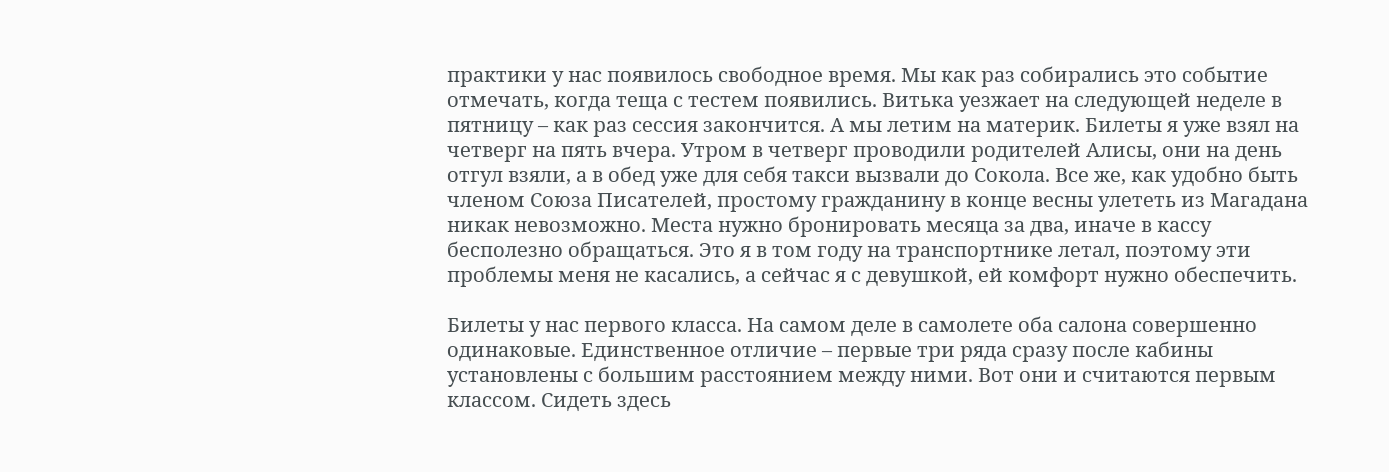практики у нас появилось свободное время. Мы как раз собирались это событие отмечать, когда теща с тестем появились. Витька уезжает на следующей неделе в пятницу – как раз сессия закончится. А мы летим на материк. Билеты я уже взял на четверг на пять вчера. Утром в четверг проводили родителей Алисы, они на день отгул взяли, а в обед уже для себя такси вызвали до Сокола. Все же, как удобно быть членом Союза Писателей, простому гражданину в конце весны улететь из Магадана никак невозможно. Места нужно бронировать месяца за два, иначе в кассу бесполезно обращаться. Это я в том году на транспортнике летал, поэтому эти проблемы меня не касались, а сейчас я с девушкой, ей комфорт нужно обеспечить.

Билеты у нас первого класса. На самом деле в самолете оба салона совершенно одинаковые. Единственное отличие – первые три ряда сразу после кабины установлены с большим расстоянием между ними. Вот они и считаются первым классом. Сидеть здесь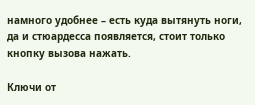намного удобнее – есть куда вытянуть ноги, да и стюардесса появляется, стоит только кнопку вызова нажать.

Ключи от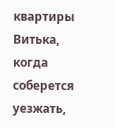квартиры Витька, когда соберется уезжать,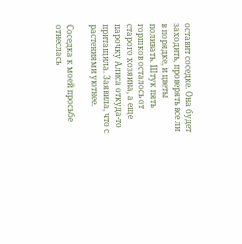оставит соседке. Она будет заходить, проверять все ли в порядке, и цветы поливать. Штук пять горшков осталось от старого хозяина, а еще парочку Алиса откуда-то притащила. Заявила, что с растениями уютнее.

Соседка к моей просьбе отнеслась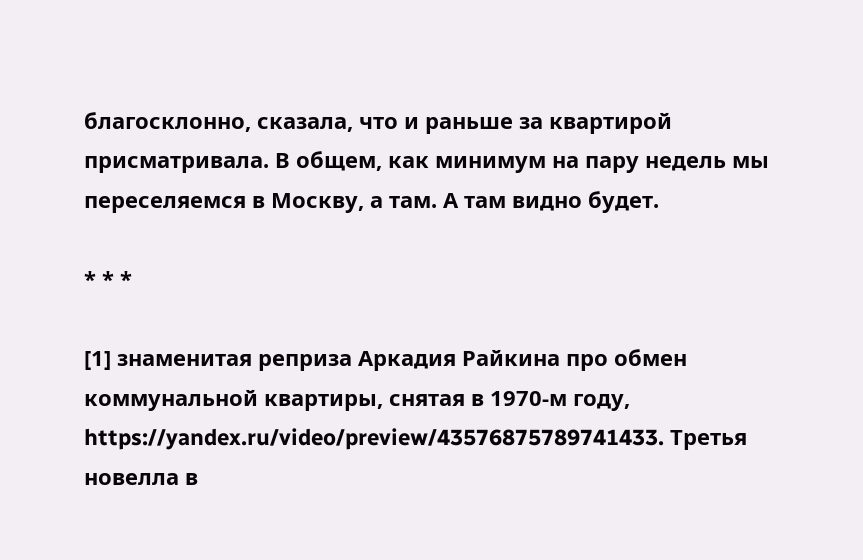благосклонно, сказала, что и раньше за квартирой присматривала. В общем, как минимум на пару недель мы переселяемся в Москву, а там. А там видно будет.

* * *

[1] знаменитая реприза Аркадия Райкина про обмен коммунальной квартиры, снятая в 1970-м году, https://yandex.ru/video/preview/43576875789741433. Третья новелла в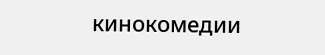кинокомедии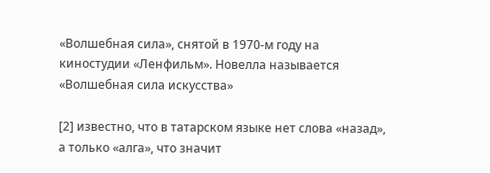«Волшебная сила», снятой в 1970-м году на киностудии «Ленфильм». Новелла называется «Волшебная сила искусства»

[2] известно, что в татарском языке нет слова «назад», а только «алга», что значит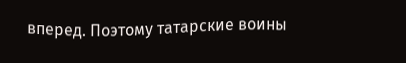вперед. Поэтому татарские воины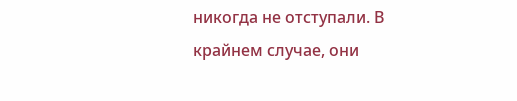никогда не отступали. В крайнем случае, они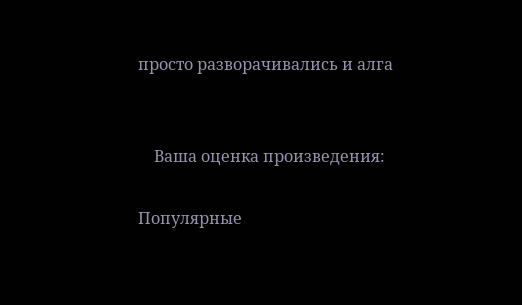просто разворачивались и алга


    Ваша оценка произведения:

Популярные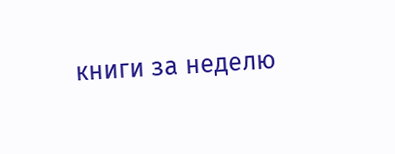книги за неделю